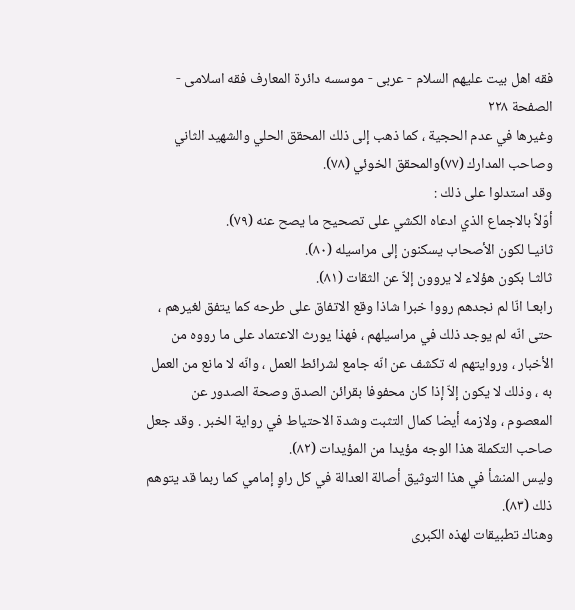فقه اهل بیت علیهم السلام - عربی - موسسه دائرة المعارف فقه اسلامی - الصفحة ٢٢٨
وغيرها في عدم الحجية ، كما ذهب إلى ذلك المحقق الحلي والشهيد الثاني وصاحب المدارك (٧٧)والمحقق الخوئي (٧٨).
وقد استدلوا على ذلك :
أوّلاً بالاجماع الذي ادعاه الكشي على تصحيح ما يصح عنه (٧٩).
ثانيـا لكون الأصحاب يسكنون إلى مراسيله (٨٠).
ثالثـا بكون هؤلاء لا يروون إلاّ عن الثقات (٨١).
رابعـا انّا لم نجدهم رووا خبرا شاذا وقع الاتفاق على طرحه كما يتفق لغيرهم ، حتى انّه لم يوجد ذلك في مراسيلهم ، فهذا يورث الاعتماد على ما رووه من الأخبار ، وروايتهم له تكشف عن انّه جامع لشرائط العمل ، وانّه لا مانع من العمل به ، وذلك لا يكون إلاّ إذا كان محفوفا بقرائن الصدق وصحة الصدور عن المعصوم ، ولازمه أيضا كمال التثبت وشدة الاحتياط في رواية الخبر . وقد جعل صاحب التكملة هذا الوجه مؤيدا من المؤيدات (٨٢).
وليس المنشأ في هذا التوثيق أصالة العدالة في كل راوٍ إمامي كما ربما قد يتوهم ذلك (٨٣).
وهناك تطبيقات لهذه الكبرى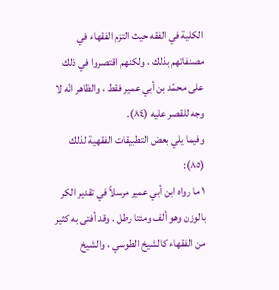الكلية في الفقه حيث التزم الفقهاء في مصنفاتهم بذلك ، ولكنهم اقتصروا في ذلك على محمّد بن أبي عمير فقط ، والظاهر انّه لا وجه للقصر عليه (٨٤).
وفيما يلي بعض التطبيقات الفقهية لذلك (٨٥):
١ ما رواه ابن أبي عمير مرسلاً في تقدير الكر بالوزن وهو ألف ومئتا رطل . وقد أفتى به كثير من الفقهاء كالشيخ الطوسي ، والشيخ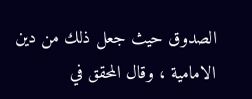الصدوق حيث جعل ذلك من دين الامامية ، وقال المحقق في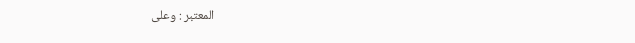المعتبر : وعلى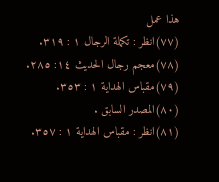هذا عمل
(٧٧)انظر : تكملة الرجال ١ : ٣١٩.
(٧٨)معجم رجال الحديث ١٤: ٢٨٥.
(٧٩)مقباس الهداية ١ : ٣٥٣.
(٨٠)المصدر السابق .
(٨١)انظر : مقباس الهداية ١ : ٣٥٧.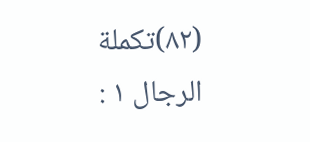(٨٢)تكملة الرجال ١ :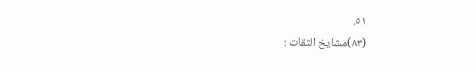٥١.
(٨٣)مشايخ الثقات :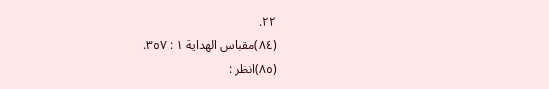٢٢.
(٨٤)مقباس الهداية ١ : ٣٥٧.
(٨٥)انظر :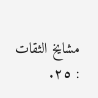مشايخ الثقات : ٢٥.